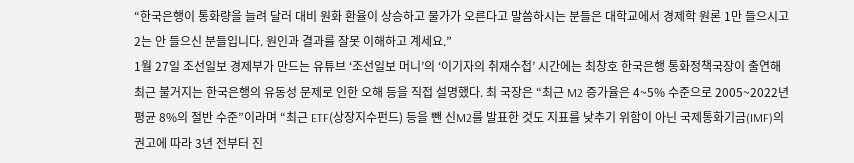“한국은행이 통화량을 늘려 달러 대비 원화 환율이 상승하고 물가가 오른다고 말씀하시는 분들은 대학교에서 경제학 원론 1만 들으시고 2는 안 들으신 분들입니다. 원인과 결과를 잘못 이해하고 계세요.”
1월 27일 조선일보 경제부가 만드는 유튜브 ‘조선일보 머니’의 ‘이기자의 취재수첩’ 시간에는 최창호 한국은행 통화정책국장이 출연해 최근 불거지는 한국은행의 유동성 문제로 인한 오해 등을 직접 설명했다. 최 국장은 “최근 M2 증가율은 4~5% 수준으로 2005~2022년 평균 8%의 절반 수준”이라며 “최근 ETF(상장지수펀드) 등을 뺀 신M2를 발표한 것도 지표를 낮추기 위함이 아닌 국제통화기금(IMF)의 권고에 따라 3년 전부터 진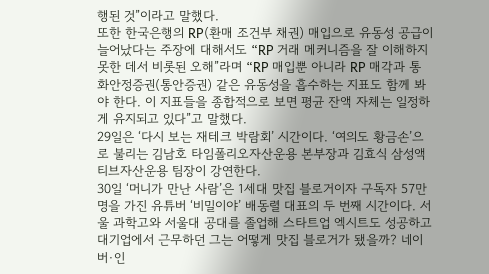행된 것”이라고 말했다.
또한 한국은행의 RP(환매 조건부 채권) 매입으로 유동성 공급이 늘어났다는 주장에 대해서도 “RP 거래 메커니즘을 잘 이해하지 못한 데서 비롯된 오해”라며 “RP 매입뿐 아니라 RP 매각과 통화안정증권(통안증권) 같은 유동성을 흡수하는 지표도 함께 봐야 한다. 이 지표들을 종합적으로 보면 평균 잔액 자체는 일정하게 유지되고 있다”고 말했다.
29일은 ‘다시 보는 재테크 박람회’ 시간이다. ‘여의도 황금손’으로 불리는 김남호 타임폴리오자산운용 본부장과 김효식 삼성액티브자산운용 팀장이 강연한다.
30일 ‘머니가 만난 사람’은 1세대 맛집 블로거이자 구독자 57만명을 가진 유튜버 ‘비밀이야’ 배동렬 대표의 두 번째 시간이다. 서울 과학고와 서울대 공대를 졸업해 스타트업 엑시트도 성공하고 대기업에서 근무하던 그는 어떻게 맛집 블로거가 됐을까? 네이버·인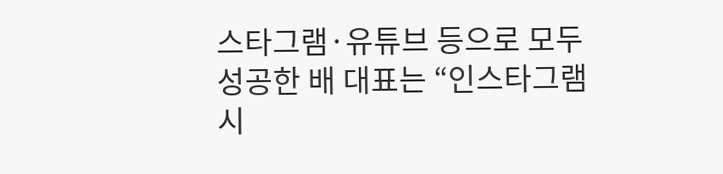스타그램·유튜브 등으로 모두 성공한 배 대표는 “인스타그램 시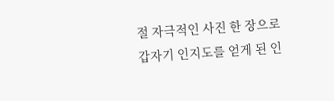절 자극적인 사진 한 장으로 갑자기 인지도를 얻게 된 인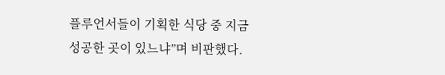플루언서들이 기획한 식당 중 지금 성공한 곳이 있느냐”며 비판했다.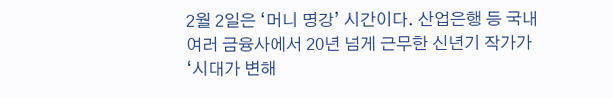2월 2일은 ‘머니 명강’ 시간이다. 산업은행 등 국내 여러 금융사에서 20년 넘게 근무한 신년기 작가가 ‘시대가 변해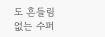도 흔들림 없는 수퍼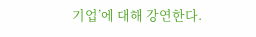기업’에 대해 강연한다.